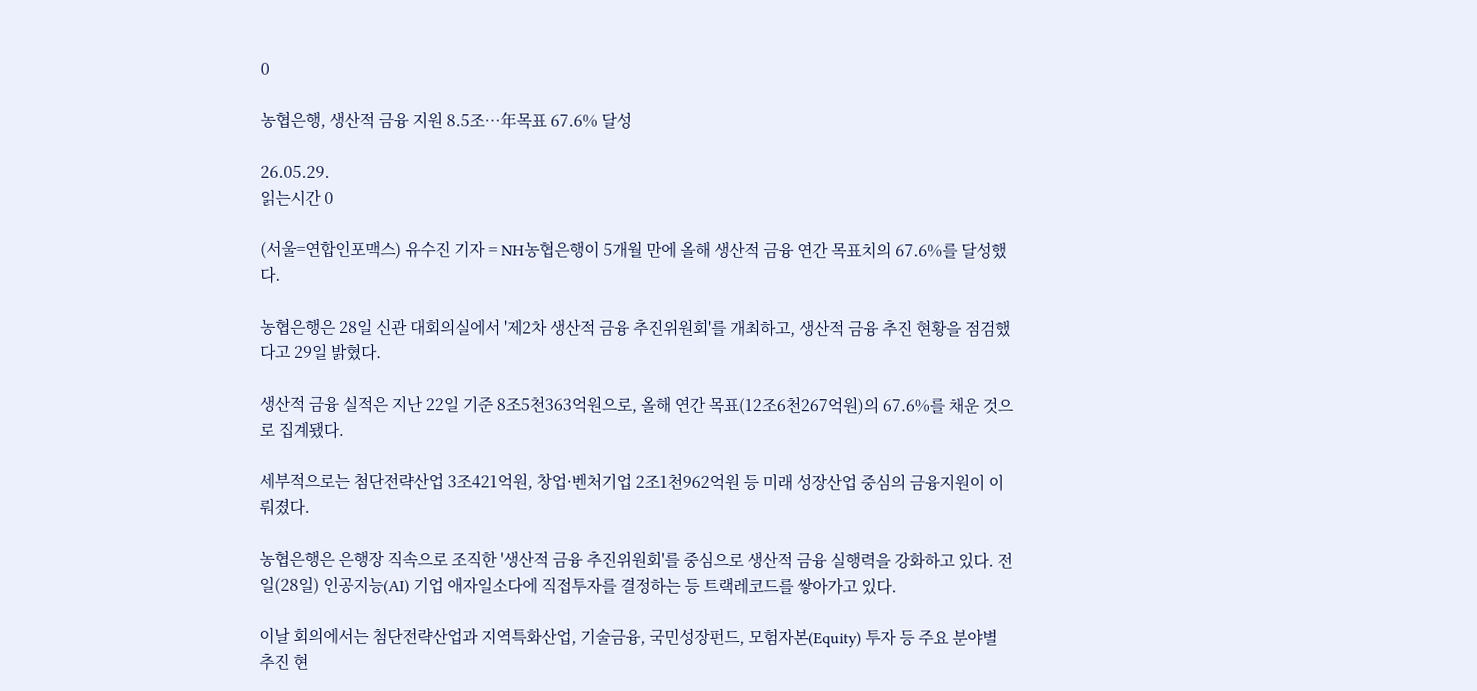0

농협은행, 생산적 금융 지원 8.5조…年목표 67.6% 달성

26.05.29.
읽는시간 0

(서울=연합인포맥스) 유수진 기자 = NH농협은행이 5개월 만에 올해 생산적 금융 연간 목표치의 67.6%를 달성했다.

농협은행은 28일 신관 대회의실에서 '제2차 생산적 금융 추진위원회'를 개최하고, 생산적 금융 추진 현황을 점검했다고 29일 밝혔다.

생산적 금융 실적은 지난 22일 기준 8조5천363억원으로, 올해 연간 목표(12조6천267억원)의 67.6%를 채운 것으로 집계됐다.

세부적으로는 첨단전략산업 3조421억원, 창업·벤처기업 2조1천962억원 등 미래 성장산업 중심의 금융지원이 이뤄졌다.

농협은행은 은행장 직속으로 조직한 '생산적 금융 추진위원회'를 중심으로 생산적 금융 실행력을 강화하고 있다. 전일(28일) 인공지능(AI) 기업 애자일소다에 직접투자를 결정하는 등 트랙레코드를 쌓아가고 있다.

이날 회의에서는 첨단전략산업과 지역특화산업, 기술금융, 국민성장펀드, 모험자본(Equity) 투자 등 주요 분야별 추진 현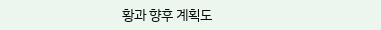황과 향후 계획도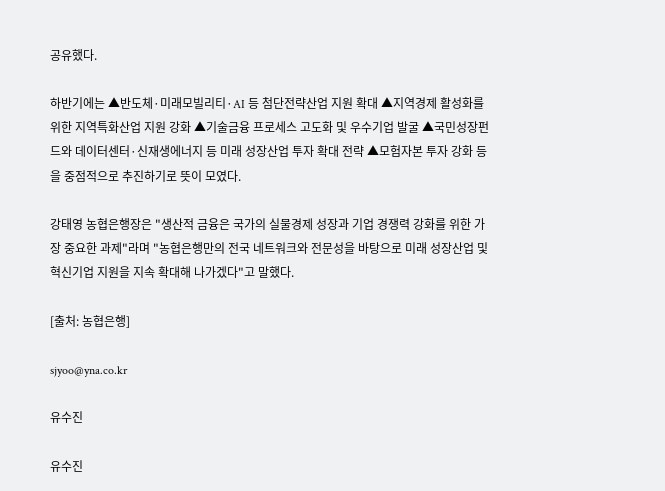공유했다.

하반기에는 ▲반도체·미래모빌리티·AI 등 첨단전략산업 지원 확대 ▲지역경제 활성화를 위한 지역특화산업 지원 강화 ▲기술금융 프로세스 고도화 및 우수기업 발굴 ▲국민성장펀드와 데이터센터·신재생에너지 등 미래 성장산업 투자 확대 전략 ▲모험자본 투자 강화 등을 중점적으로 추진하기로 뜻이 모였다.

강태영 농협은행장은 "생산적 금융은 국가의 실물경제 성장과 기업 경쟁력 강화를 위한 가장 중요한 과제"라며 "농협은행만의 전국 네트워크와 전문성을 바탕으로 미래 성장산업 및 혁신기업 지원을 지속 확대해 나가겠다"고 말했다.

[출처: 농협은행]

sjyoo@yna.co.kr

유수진

유수진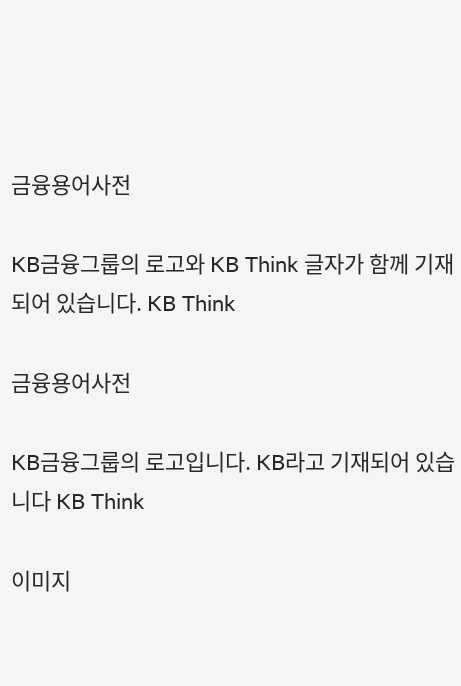금융용어사전

KB금융그룹의 로고와 KB Think 글자가 함께 기재되어 있습니다. KB Think

금융용어사전

KB금융그룹의 로고입니다. KB라고 기재되어 있습니다 KB Think

이미지